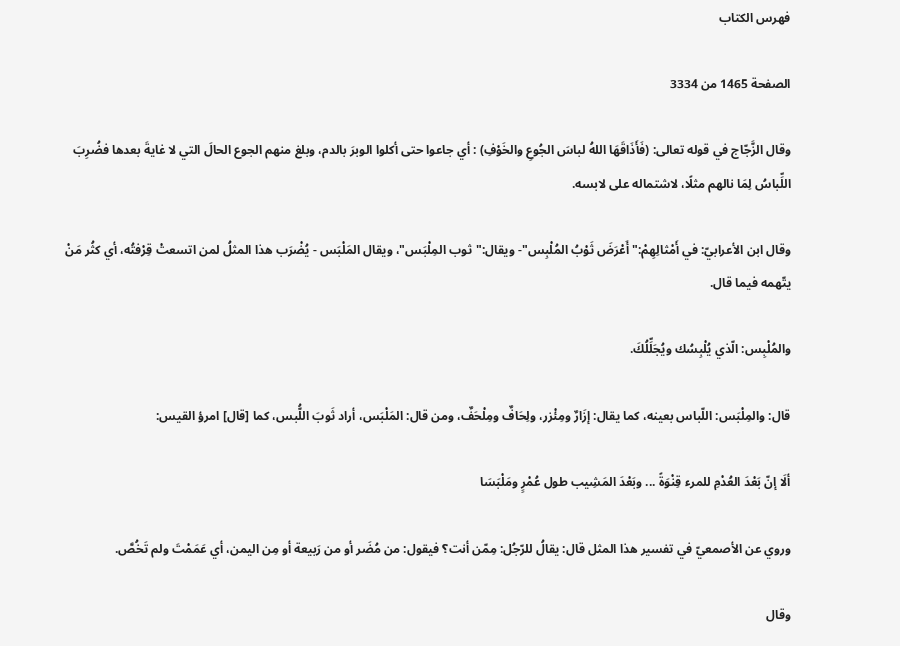فهرس الكتاب

الصفحة 1465 من 3334

وقال الزَّجّاج في قوله تعالى: (فَأَذَاقَهَا اللهُ لباسَ الجُوعِ والخَوْفِ) : أي جاعوا حتى أكلوا الوبرَ بالدم، وبلغ منهم الجوع الحالَ التي لا غايةَ بعدها فضُرِبَ اللِّباسُ لِمَا نالهم مثلًا، لاشتماله على لابسه.

وقال ابن الأعرابيّ: في أَمْثالِهِمْ:"أَعْرَضَ ثَوْبُ المُلْبِس"- ويقال:"ثوب المِلْبَس"، ويقال المَلْبَس - يُضْرَب هذا المثلُ لمن اتسعتْ قِرْفتُه، أي كثُر مَنْ يتّهمه فيما قال.

والمُلْبِس: الّذي يُلْبِسُك ويُجَلِّلُكَ.

قال: والمِلْبَس: اللّباس بعينه، كما يقال: إزَارٌ ومِئْزر، ولِحَافٌ ومِلْحَفٌ، ومن قال: المَلْبَس، أراد ثَوبَ اللُّبس، كما [قال] امرؤ القيس:

ألَا إنّ بَعْدَ العُدْمِ للمرء قِنْوَةً ... وبَعْدَ المَشِيب طول عُمْرٍ ومَلْبَسَا

وروي عن الأصمعيّ في تفسير هذا المثل قال: يقالُ للرّجُل: مِمّن أنت؟ فيقول: من مُضَر أو من رَبيعة أو مِن اليمن، أي عَمَمْتَ ولم تَخُصَّ.

وقال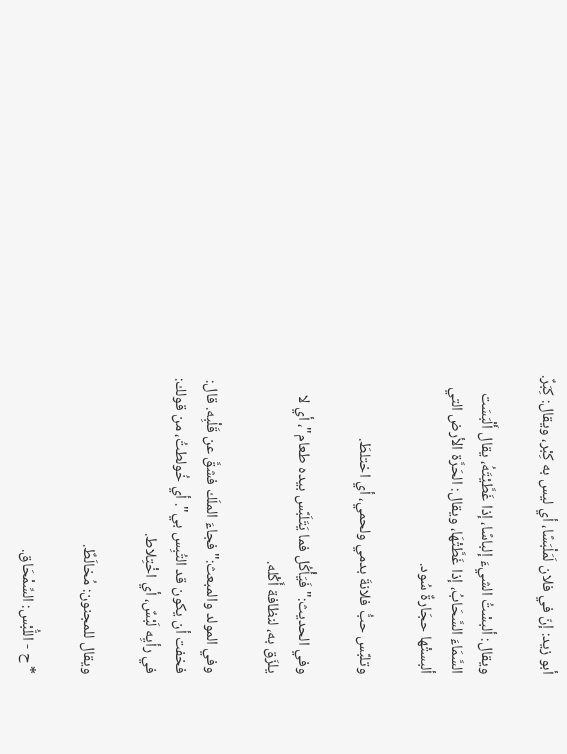أبو زيد: إنّ في فلان لَمَلْبَسًا، أي ليس به كِبْر، ويقال: كِبَرٌ.

ويقال: ألبسْتُ الشيءَ إلباسًا، إذا غَطَّيْتَهُ، يقال أَلْبَسَت السَّمَاءَ السَّحَابُ، إذا غَطَّتْهَا، ويقال: الحَرَّة الأرض التي ألبستْها حجَارةٌ سُود.

وتلبَّس حبُّ فلانةَ بدمي ولحمي، أي اختلطَ.

وفي الحديث:"فَيَأْكُل فما يَتَلَبَّس بيده طعام"، أي لا يلزَق به، لنظافة أَكْله.

وفي المولد والمبعث:"فجاءَ الملَك فشقَّ عن قَلْبِه. قال: فخفت أن يكون قد التُبِس بي". أي خُولطتُ، من قولك: في رأيِه لَبْسٌ، أي اخْتِلاط.

ويقال للمجنون: مُخالَطٌ.

* ح - اللُّبْس: السِّمْحَاق.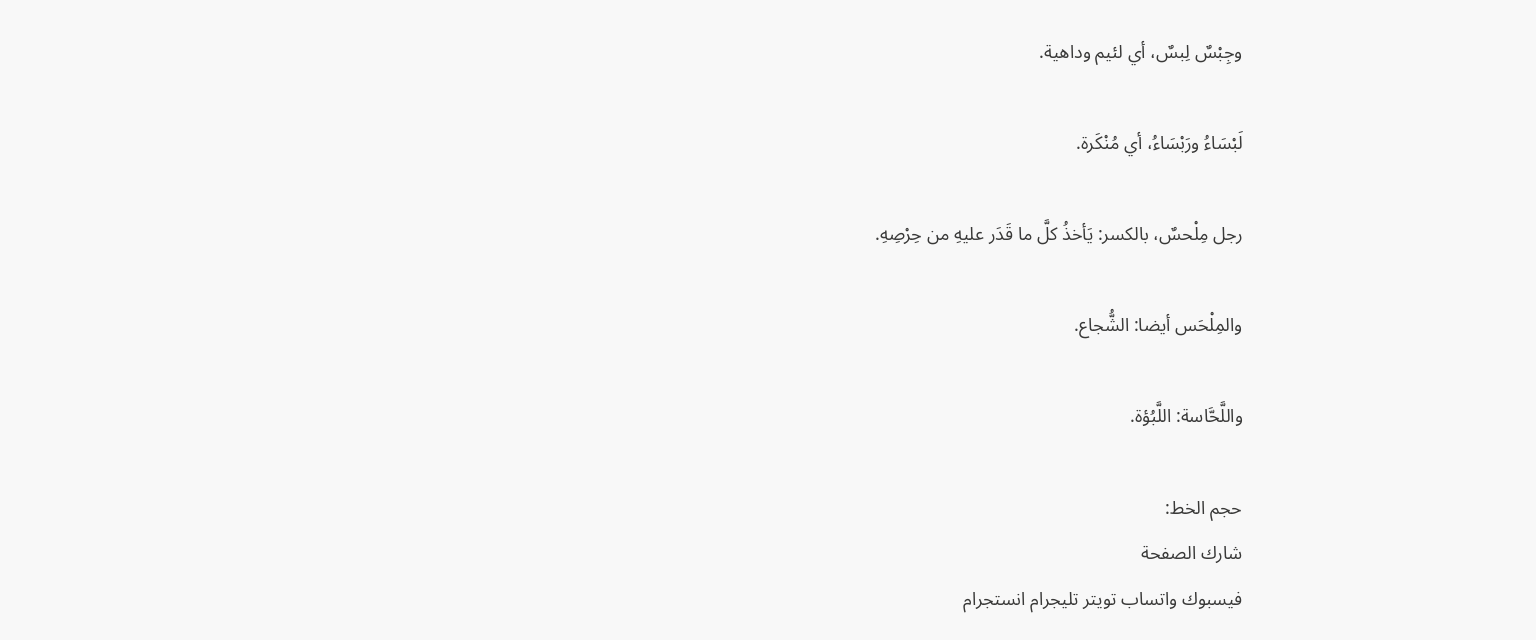وجِبْسٌ لِبسٌ، أي لئيم وداهية.

لَبْسَاءُ ورَبْسَاءُ، أي مُنْكَرة.

رجل مِلْحسٌ، بالكسر: يَأخذُ كلَّ ما قَدَر عليهِ من حِرْصِهِ.

والمِلْحَس أيضا: الشُّجاع.

واللَّحَّاسة: اللَّبُؤة.

حجم الخط:
شارك الصفحة
فيسبوك واتساب تويتر تليجرام انستجرام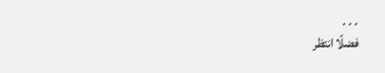. . .
فضلًا انتظر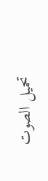تحميل الصوت